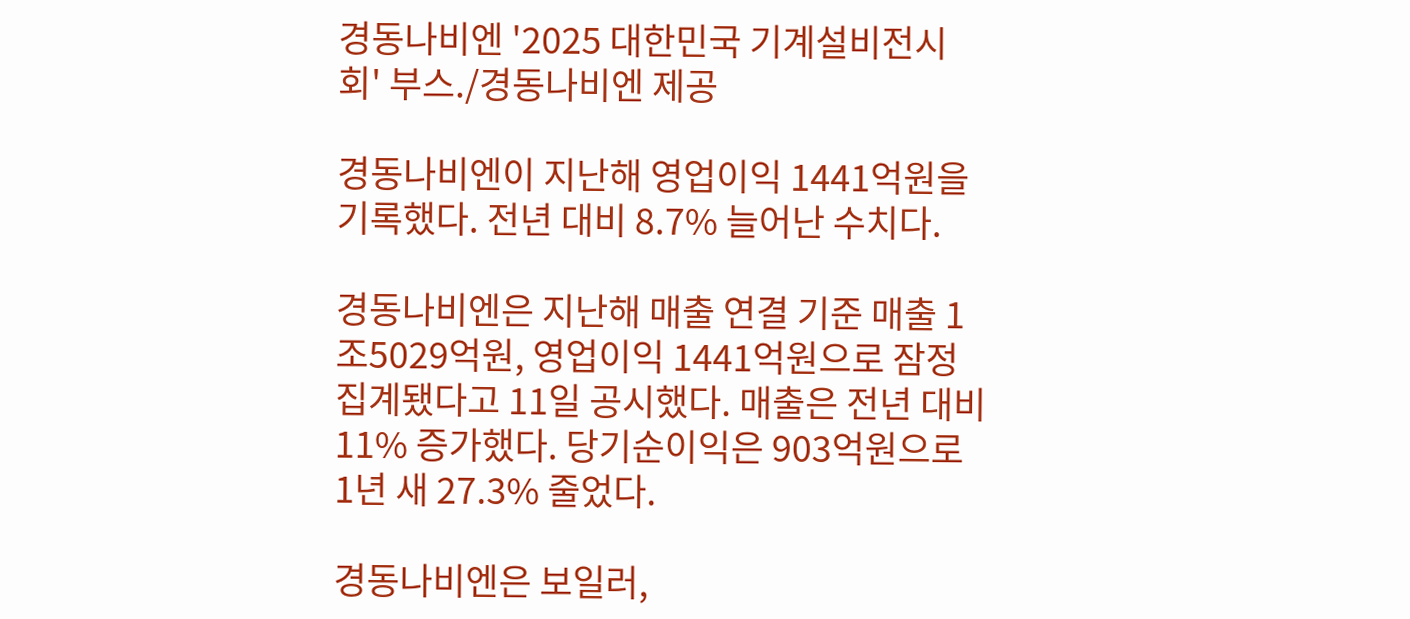경동나비엔 '2025 대한민국 기계설비전시회' 부스./경동나비엔 제공

경동나비엔이 지난해 영업이익 1441억원을 기록했다. 전년 대비 8.7% 늘어난 수치다.

경동나비엔은 지난해 매출 연결 기준 매출 1조5029억원, 영업이익 1441억원으로 잠정 집계됐다고 11일 공시했다. 매출은 전년 대비 11% 증가했다. 당기순이익은 903억원으로 1년 새 27.3% 줄었다.

경동나비엔은 보일러,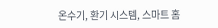온수기, 환기 시스템, 스마트 홈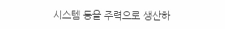시스템 등을 주력으로 생산하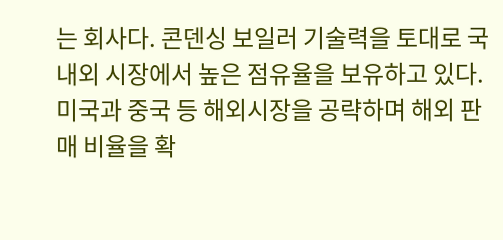는 회사다. 콘덴싱 보일러 기술력을 토대로 국내외 시장에서 높은 점유율을 보유하고 있다. 미국과 중국 등 해외시장을 공략하며 해외 판매 비율을 확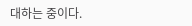대하는 중이다.